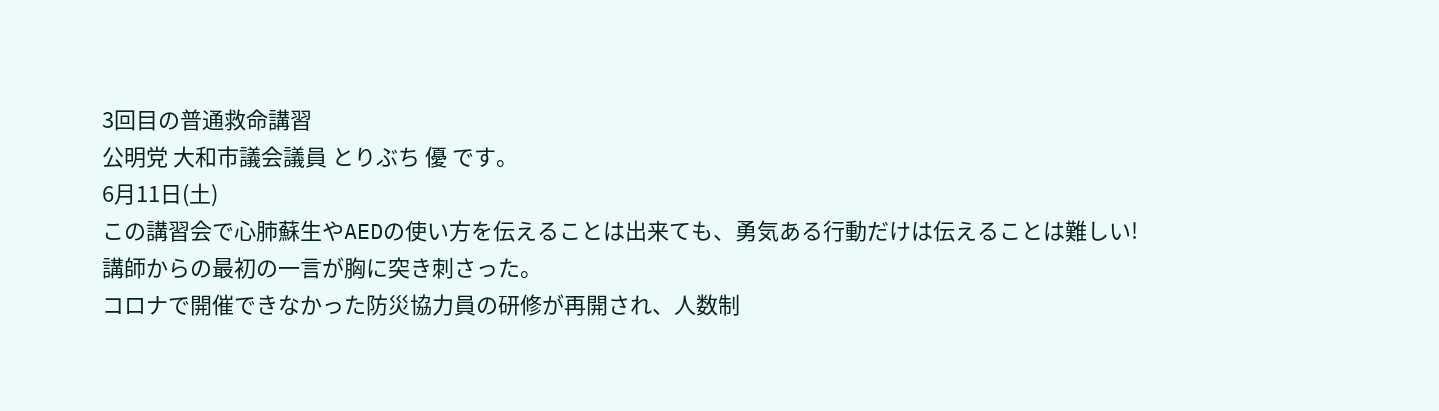3回目の普通救命講習
公明党 大和市議会議員 とりぶち 優 です。
6月11日(土)
この講習会で心肺蘇生やAEDの使い方を伝えることは出来ても、勇気ある行動だけは伝えることは難しい!
講師からの最初の一言が胸に突き刺さった。
コロナで開催できなかった防災協力員の研修が再開され、人数制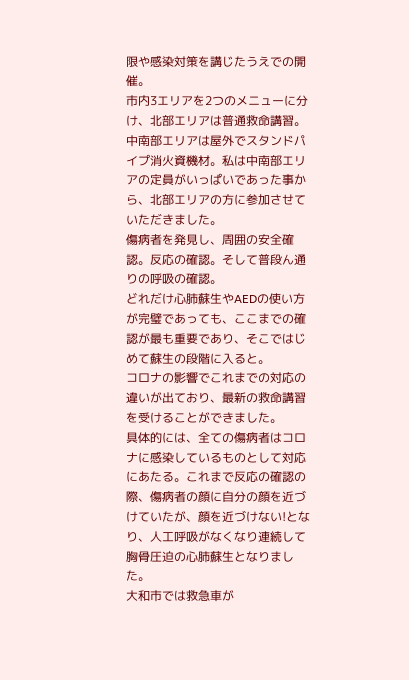限や感染対策を講じたうえでの開催。
市内3エリアを2つのメニューに分け、北部エリアは普通救命講習。中南部エリアは屋外でスタンドパイプ消火資機材。私は中南部エリアの定員がいっぱいであった事から、北部エリアの方に参加させていただきました。
傷病者を発見し、周囲の安全確認。反応の確認。そして普段ん通りの呼吸の確認。
どれだけ心肺蘇生やAEDの使い方が完璧であっても、ここまでの確認が最も重要であり、そこではじめて蘇生の段階に入ると。
コロナの影響でこれまでの対応の違いが出ており、最新の救命講習を受けることができました。
具体的には、全ての傷病者はコロナに感染しているものとして対応にあたる。これまで反応の確認の際、傷病者の顔に自分の顔を近づけていたが、顔を近づけない!となり、人工呼吸がなくなり連続して胸骨圧迫の心肺蘇生となりました。
大和市では救急車が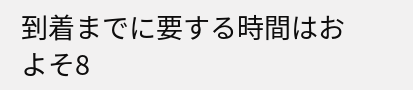到着までに要する時間はおよそ8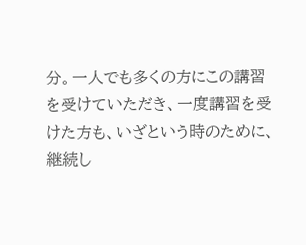分。一人でも多くの方にこの講習を受けていただき、一度講習を受けた方も、いざという時のために、継続し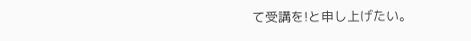て受講を!と申し上げたい。